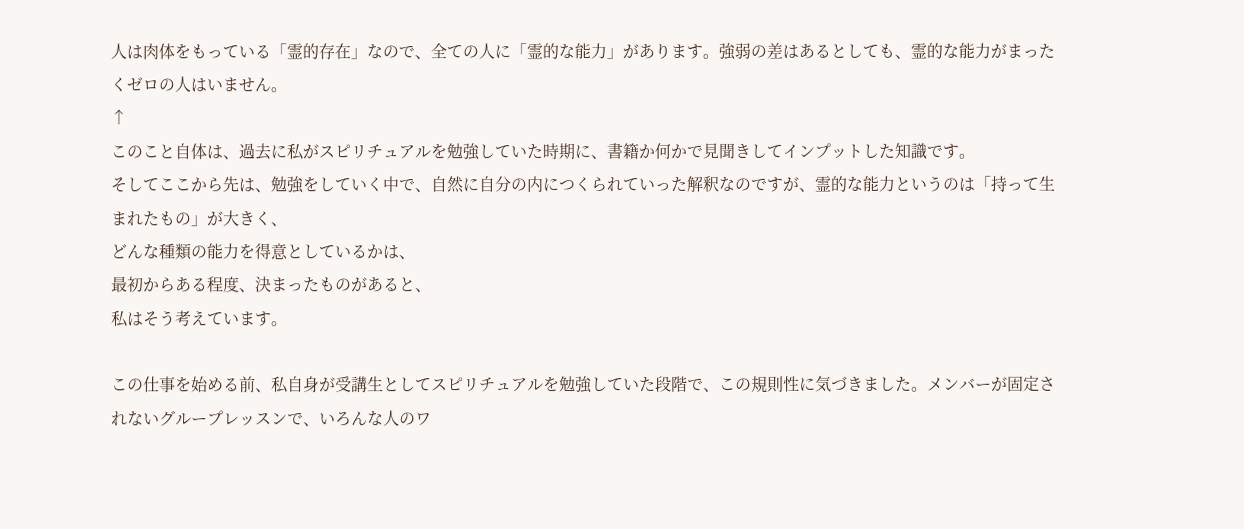人は肉体をもっている「霊的存在」なので、全ての人に「霊的な能力」があります。強弱の差はあるとしても、霊的な能力がまったくゼロの人はいません。
↑
このこと自体は、過去に私がスピリチュアルを勉強していた時期に、書籍か何かで見聞きしてインプットした知識です。
そしてここから先は、勉強をしていく中で、自然に自分の内につくられていった解釈なのですが、霊的な能力というのは「持って生まれたもの」が大きく、
どんな種類の能力を得意としているかは、
最初からある程度、決まったものがあると、
私はそう考えています。

この仕事を始める前、私自身が受講生としてスピリチュアルを勉強していた段階で、この規則性に気づきました。メンバーが固定されないグループレッスンで、いろんな人のワ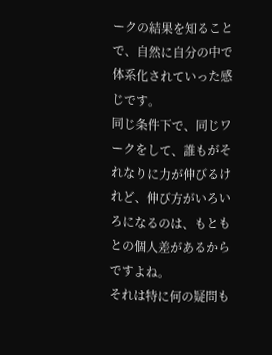ークの結果を知ることで、自然に自分の中で体系化されていった感じです。
同じ条件下で、同じワークをして、誰もがそれなりに力が伸びるけれど、伸び方がいろいろになるのは、もともとの個人差があるからですよね。
それは特に何の疑問も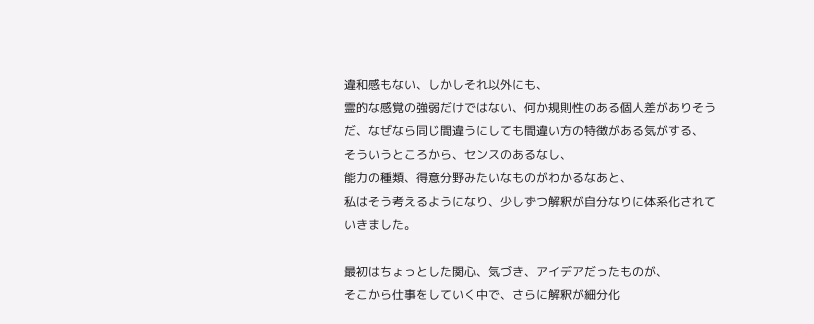違和感もない、しかしそれ以外にも、
霊的な感覚の強弱だけではない、何か規則性のある個人差がありそうだ、なぜなら同じ間違うにしても間違い方の特徴がある気がする、
そういうところから、センスのあるなし、
能力の種類、得意分野みたいなものがわかるなあと、
私はそう考えるようになり、少しずつ解釈が自分なりに体系化されていきました。

最初はちょっとした関心、気づき、アイデアだったものが、
そこから仕事をしていく中で、さらに解釈が細分化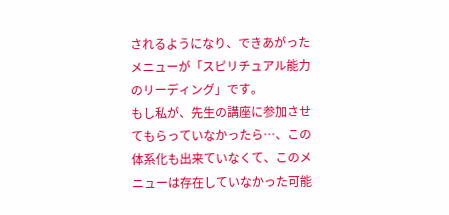されるようになり、できあがったメニューが「スピリチュアル能力のリーディング」です。
もし私が、先生の講座に参加させてもらっていなかったら…、この体系化も出来ていなくて、このメニューは存在していなかった可能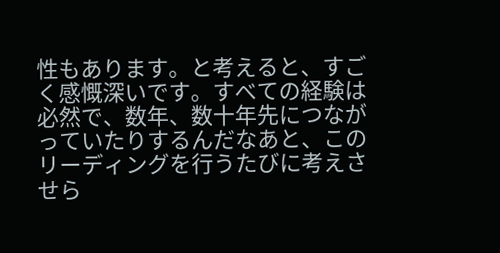性もあります。と考えると、すごく感慨深いです。すべての経験は必然で、数年、数十年先につながっていたりするんだなあと、このリーディングを行うたびに考えさせら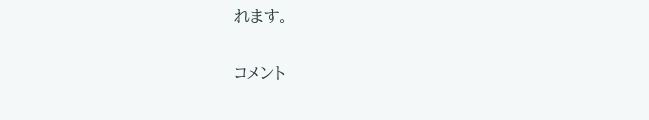れます。

コメント